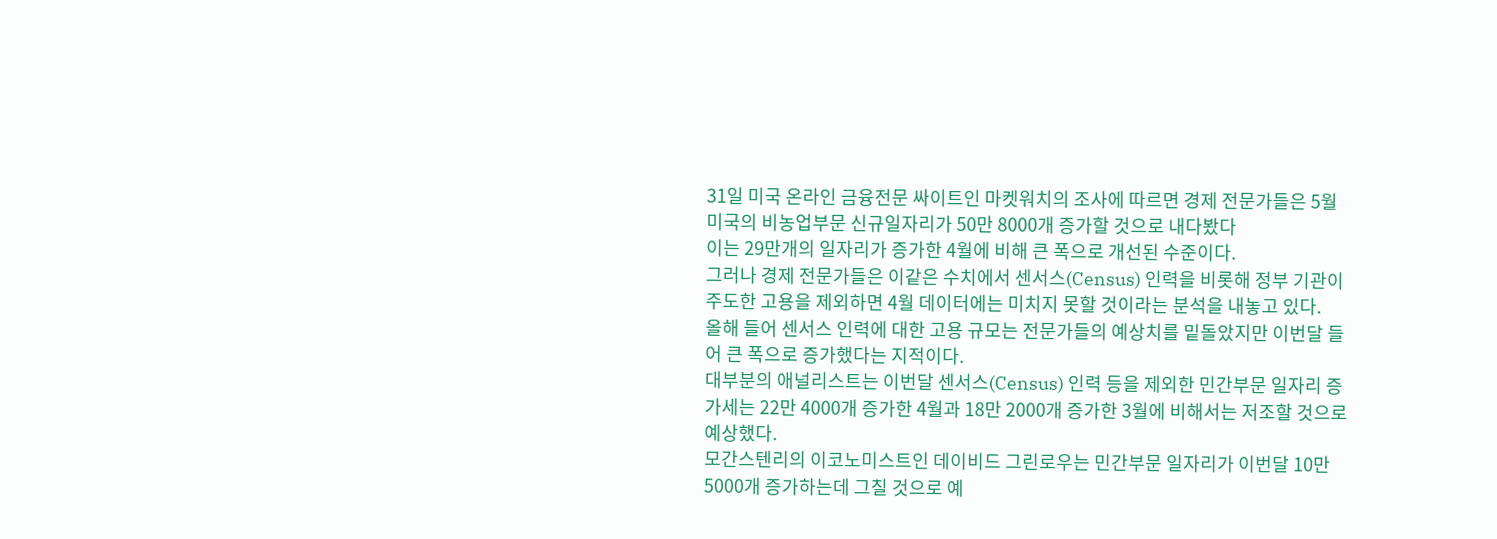31일 미국 온라인 금융전문 싸이트인 마켓워치의 조사에 따르면 경제 전문가들은 5월 미국의 비농업부문 신규일자리가 50만 8000개 증가할 것으로 내다봤다
이는 29만개의 일자리가 증가한 4월에 비해 큰 폭으로 개선된 수준이다.
그러나 경제 전문가들은 이같은 수치에서 센서스(Census) 인력을 비롯해 정부 기관이 주도한 고용을 제외하면 4월 데이터에는 미치지 못할 것이라는 분석을 내놓고 있다.
올해 들어 센서스 인력에 대한 고용 규모는 전문가들의 예상치를 밑돌았지만 이번달 들어 큰 폭으로 증가했다는 지적이다.
대부분의 애널리스트는 이번달 센서스(Census) 인력 등을 제외한 민간부문 일자리 증가세는 22만 4000개 증가한 4월과 18만 2000개 증가한 3월에 비해서는 저조할 것으로 예상했다.
모간스텐리의 이코노미스트인 데이비드 그린로우는 민간부문 일자리가 이번달 10만 5000개 증가하는데 그칠 것으로 예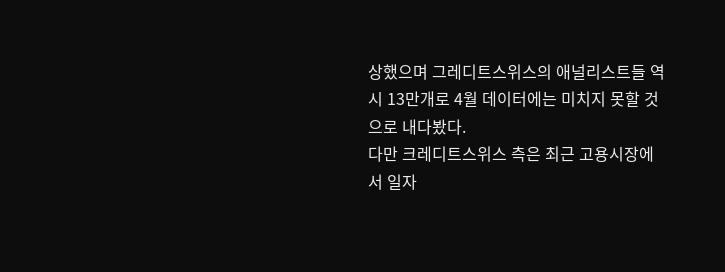상했으며 그레디트스위스의 애널리스트들 역시 13만개로 4월 데이터에는 미치지 못할 것으로 내다봤다.
다만 크레디트스위스 측은 최근 고용시장에서 일자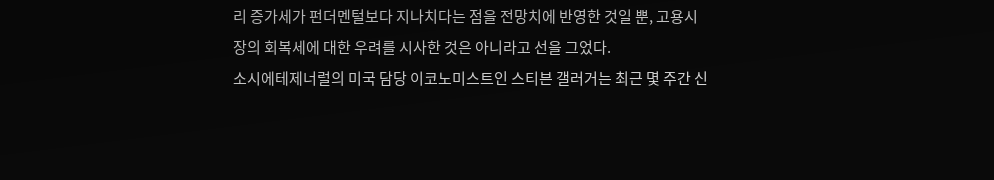리 증가세가 펀더멘털보다 지나치다는 점을 전망치에 반영한 것일 뿐, 고용시장의 회복세에 대한 우려를 시사한 것은 아니라고 선을 그었다.
소시에테제너럴의 미국 담당 이코노미스트인 스티븐 갤러거는 최근 몇 주간 신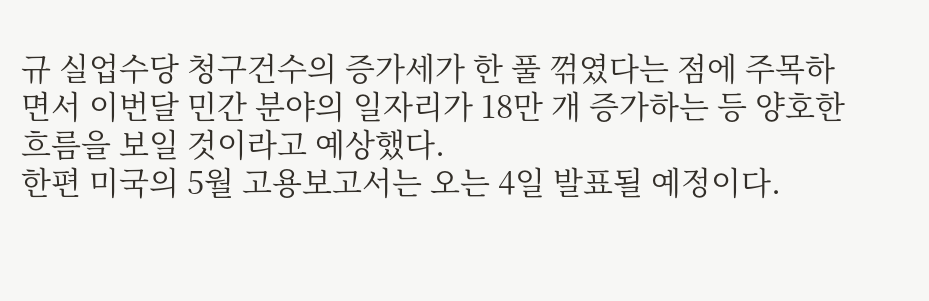규 실업수당 청구건수의 증가세가 한 풀 꺾였다는 점에 주목하면서 이번달 민간 분야의 일자리가 18만 개 증가하는 등 양호한 흐름을 보일 것이라고 예상했다.
한편 미국의 5월 고용보고서는 오는 4일 발표될 예정이다.